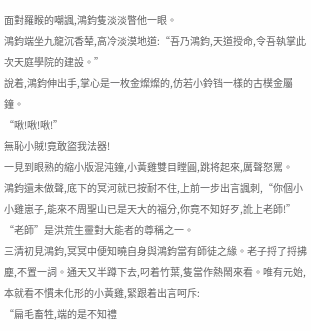面對羅睺的嘲諷,鴻鈞隻淡淡瞥他一眼。
鴻鈞端坐九龍沉香辇,高冷淡漠地道:“吾乃鴻鈞,天道授命,令吾執掌此次天庭學院的建設。”
說着,鴻鈞伸出手,掌心是一枚金燦燦的,仿若小鈴铛一樣的古樸金屬鐘。
“啾!啾!啾!”
無恥小賊!竟敢盜我法器!
一見到眼熟的縮小版混沌鐘,小黃雞雙目瞠圓,跳将起來,厲聲怒罵。
鴻鈞還未做聲,底下的冥河就已按耐不住,上前一步出言諷刺,“你個小小雞崽子,能來不周聖山已是天大的福分,你竟不知好歹,訛上老師!”
“老師”是洪荒生靈對大能者的尊稱之一。
三清初見鴻鈞,冥冥中便知曉自身與鴻鈞當有師徒之緣。老子捋了捋拂塵,不置一詞。通天又半蹲下去,叼着竹葉,隻當作熱鬧來看。唯有元始,本就看不慣未化形的小黃雞,緊跟着出言呵斥:
“扁毛畜牲,端的是不知禮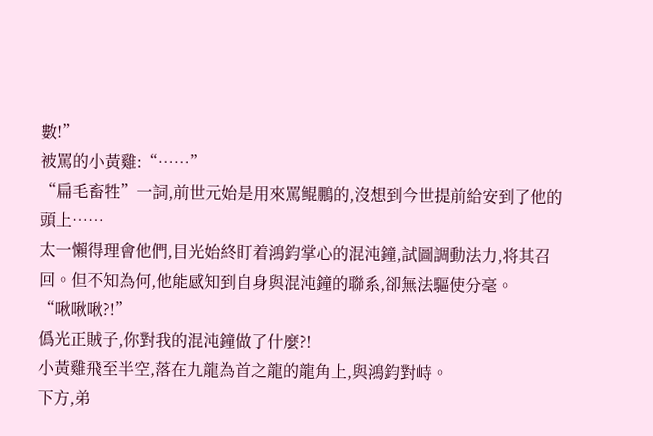數!”
被罵的小黃雞:“……”
“扁毛畜牲”一詞,前世元始是用來罵鲲鵬的,沒想到今世提前給安到了他的頭上……
太一懶得理會他們,目光始終盯着鴻鈞掌心的混沌鐘,試圖調動法力,将其召回。但不知為何,他能感知到自身與混沌鐘的聯系,卻無法驅使分毫。
“啾啾啾?!”
僞光正賊子,你對我的混沌鐘做了什麼?!
小黃雞飛至半空,落在九龍為首之龍的龍角上,與鴻鈞對峙。
下方,弟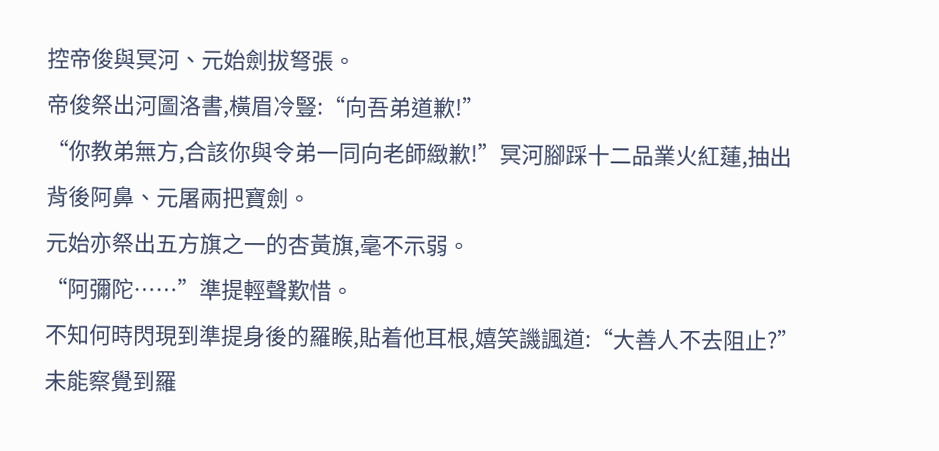控帝俊與冥河、元始劍拔弩張。
帝俊祭出河圖洛書,橫眉冷豎:“向吾弟道歉!”
“你教弟無方,合該你與令弟一同向老師緻歉!”冥河腳踩十二品業火紅蓮,抽出背後阿鼻、元屠兩把寶劍。
元始亦祭出五方旗之一的杏黃旗,毫不示弱。
“阿彌陀……”準提輕聲歎惜。
不知何時閃現到準提身後的羅睺,貼着他耳根,嬉笑譏諷道:“大善人不去阻止?”
未能察覺到羅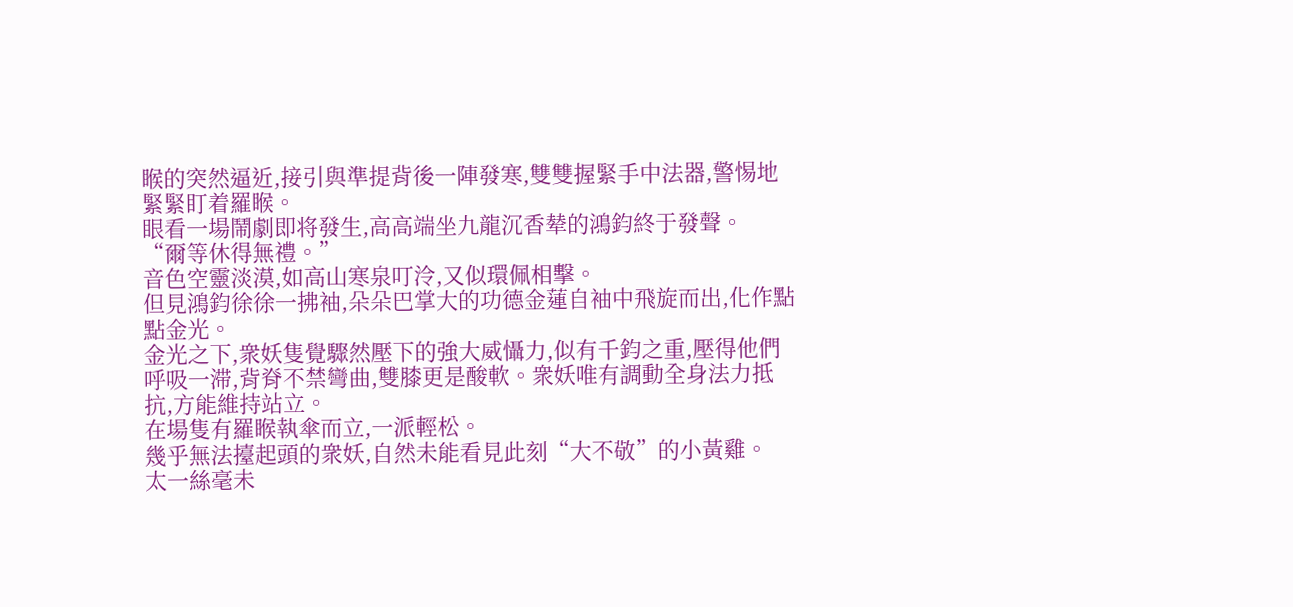睺的突然逼近,接引與準提背後一陣發寒,雙雙握緊手中法器,警惕地緊緊盯着羅睺。
眼看一場鬧劇即将發生,高高端坐九龍沉香辇的鴻鈞終于發聲。
“爾等休得無禮。”
音色空靈淡漠,如高山寒泉叮泠,又似環佩相擊。
但見鴻鈞徐徐一拂袖,朵朵巴掌大的功德金蓮自袖中飛旋而出,化作點點金光。
金光之下,衆妖隻覺驟然壓下的強大威懾力,似有千鈞之重,壓得他們呼吸一滞,背脊不禁彎曲,雙膝更是酸軟。衆妖唯有調動全身法力抵抗,方能維持站立。
在場隻有羅睺執傘而立,一派輕松。
幾乎無法擡起頭的衆妖,自然未能看見此刻“大不敬”的小黃雞。
太一絲毫未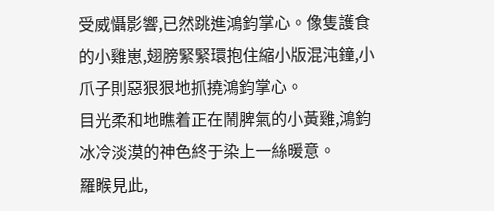受威懾影響,已然跳進鴻鈞掌心。像隻護食的小雞崽,翅膀緊緊環抱住縮小版混沌鐘,小爪子則惡狠狠地抓撓鴻鈞掌心。
目光柔和地瞧着正在鬧脾氣的小黃雞,鴻鈞冰冷淡漠的神色終于染上一絲暖意。
羅睺見此,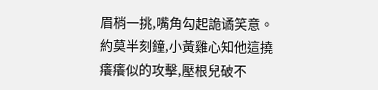眉梢一挑,嘴角勾起詭谲笑意。
約莫半刻鐘,小黃雞心知他這撓癢癢似的攻擊,壓根兒破不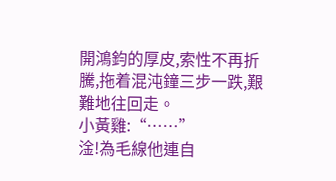開鴻鈞的厚皮,索性不再折騰,拖着混沌鐘三步一跌,艱難地往回走。
小黃雞:“……”
淦!為毛線他連自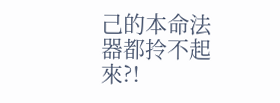己的本命法器都拎不起來?!